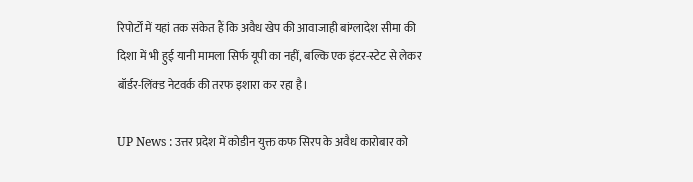रिपोर्टों में यहां तक संकेत हैं कि अवैध खेप की आवाजाही बांग्लादेश सीमा की दिशा में भी हुई यानी मामला सिर्फ यूपी का नहीं, बल्कि एक इंटर-स्टेट से लेकर बॉर्डर-लिंक्ड नेटवर्क की तरफ इशारा कर रहा है।

UP News : उत्तर प्रदेश में कोडीन युक्त कफ सिरप के अवैध कारोबार को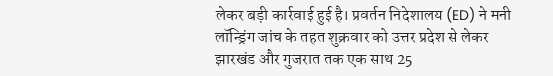लेकर बड़ी कार्रवाई हुई है। प्रवर्तन निदेशालय (ED) ने मनी लॉन्ड्रिंग जांच के तहत शुक्रवार को उत्तर प्रदेश से लेकर झारखंड और गुजरात तक एक साथ 25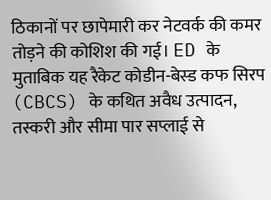ठिकानों पर छापेमारी कर नेटवर्क की कमर तोड़ने की कोशिश की गई। ED के मुताबिक यह रैकेट कोडीन-बेस्ड कफ सिरप (CBCS) के कथित अवैध उत्पादन, तस्करी और सीमा पार सप्लाई से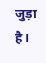जुड़ा है।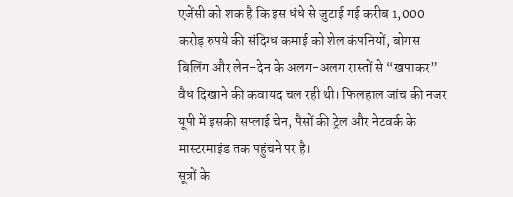एजेंसी को शक है कि इस धंधे से जुटाई गई करीब 1,000 करोड़ रुपये की संदिग्ध कमाई को शेल कंपनियों, बोगस बिलिंग और लेन-देन के अलग-अलग रास्तों से “खपाकर” वैध दिखाने की कवायद चल रही थी। फिलहाल जांच की नजर यूपी में इसकी सप्लाई चेन, पैसों की ट्रेल और नेटवर्क के मास्टरमाइंड तक पहुंचने पर है।
सूत्रों के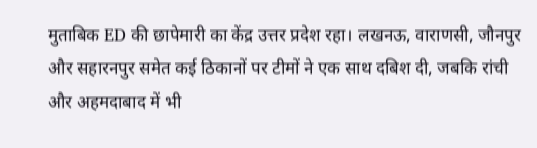मुताबिक ED की छापेमारी का केंद्र उत्तर प्रदेश रहा। लखनऊ, वाराणसी, जौनपुर और सहारनपुर समेत कई ठिकानों पर टीमों ने एक साथ दबिश दी, जबकि रांची और अहमदाबाद में भी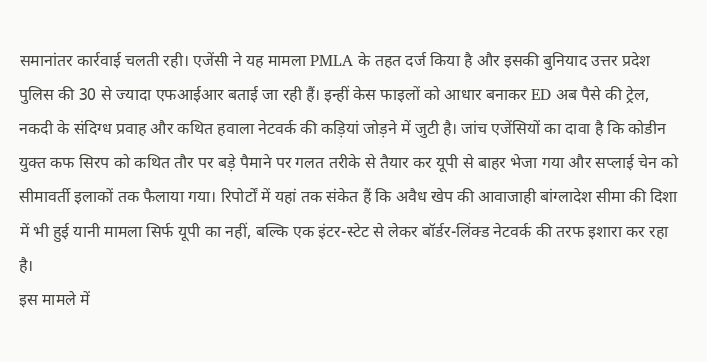समानांतर कार्रवाई चलती रही। एजेंसी ने यह मामला PMLA के तहत दर्ज किया है और इसकी बुनियाद उत्तर प्रदेश पुलिस की 30 से ज्यादा एफआईआर बताई जा रही हैं। इन्हीं केस फाइलों को आधार बनाकर ED अब पैसे की ट्रेल, नकदी के संदिग्ध प्रवाह और कथित हवाला नेटवर्क की कड़ियां जोड़ने में जुटी है। जांच एजेंसियों का दावा है कि कोडीन युक्त कफ सिरप को कथित तौर पर बड़े पैमाने पर गलत तरीके से तैयार कर यूपी से बाहर भेजा गया और सप्लाई चेन को सीमावर्ती इलाकों तक फैलाया गया। रिपोर्टों में यहां तक संकेत हैं कि अवैध खेप की आवाजाही बांग्लादेश सीमा की दिशा में भी हुई यानी मामला सिर्फ यूपी का नहीं, बल्कि एक इंटर-स्टेट से लेकर बॉर्डर-लिंक्ड नेटवर्क की तरफ इशारा कर रहा है।
इस मामले में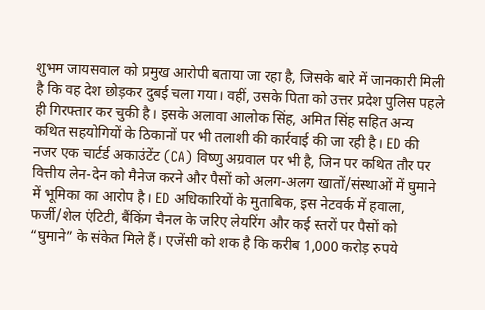शुभम जायसवाल को प्रमुख आरोपी बताया जा रहा है, जिसके बारे में जानकारी मिली है कि वह देश छोड़कर दुबई चला गया। वहीं, उसके पिता को उत्तर प्रदेश पुलिस पहले ही गिरफ्तार कर चुकी है। इसके अलावा आलोक सिंह, अमित सिंह सहित अन्य कथित सहयोगियों के ठिकानों पर भी तलाशी की कार्रवाई की जा रही है। ED की नजर एक चार्टर्ड अकाउंटेंट (CA) विष्णु अग्रवाल पर भी है, जिन पर कथित तौर पर वित्तीय लेन-देन को मैनेज करने और पैसों को अलग-अलग खातों/संस्थाओं में घुमाने में भूमिका का आरोप है। ED अधिकारियों के मुताबिक, इस नेटवर्क में हवाला, फर्जी/शेल एंटिटी, बैंकिंग चैनल के जरिए लेयरिंग और कई स्तरों पर पैसों को “घुमाने” के संकेत मिले हैं। एजेंसी को शक है कि करीब 1,000 करोड़ रुपये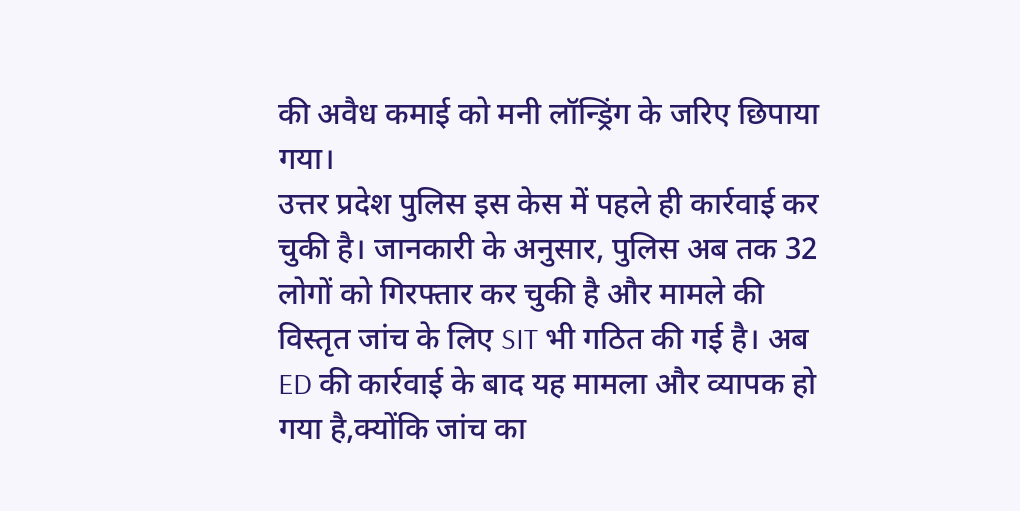की अवैध कमाई को मनी लॉन्ड्रिंग के जरिए छिपाया गया।
उत्तर प्रदेश पुलिस इस केस में पहले ही कार्रवाई कर चुकी है। जानकारी के अनुसार, पुलिस अब तक 32 लोगों को गिरफ्तार कर चुकी है और मामले की विस्तृत जांच के लिए SIT भी गठित की गई है। अब ED की कार्रवाई के बाद यह मामला और व्यापक हो गया है,क्योंकि जांच का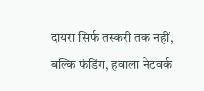दायरा सिर्फ तस्करी तक नहीं, बल्कि फंडिंग, हवाला नेटवर्क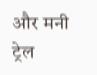और मनी ट्रेल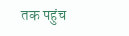तक पहुंच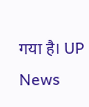गया है। UP News